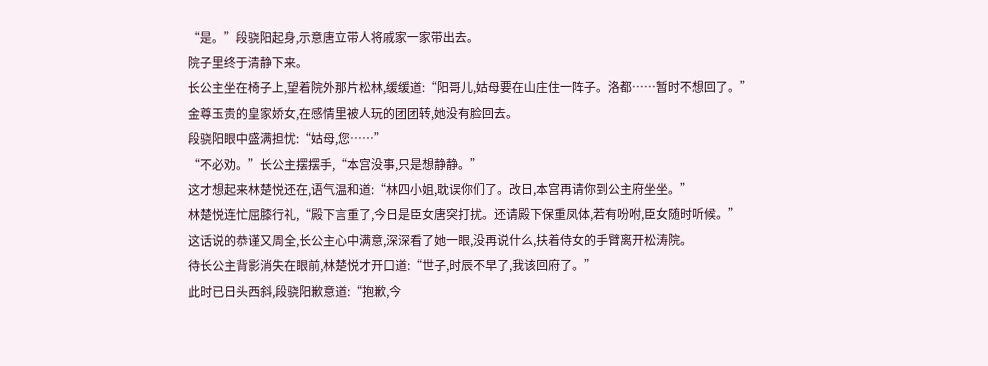“是。”段骁阳起身,示意唐立带人将戚家一家带出去。
院子里终于清静下来。
长公主坐在椅子上,望着院外那片松林,缓缓道:“阳哥儿,姑母要在山庄住一阵子。洛都……暂时不想回了。”
金尊玉贵的皇家娇女,在感情里被人玩的团团转,她没有脸回去。
段骁阳眼中盛满担忧:“姑母,您……”
“不必劝。”长公主摆摆手,“本宫没事,只是想静静。”
这才想起来林楚悦还在,语气温和道:“林四小姐,耽误你们了。改日,本宫再请你到公主府坐坐。”
林楚悦连忙屈膝行礼,“殿下言重了,今日是臣女唐突打扰。还请殿下保重凤体,若有吩咐,臣女随时听候。”
这话说的恭谨又周全,长公主心中满意,深深看了她一眼,没再说什么,扶着侍女的手臂离开松涛院。
待长公主背影消失在眼前,林楚悦才开口道:“世子,时辰不早了,我该回府了。”
此时已日头西斜,段骁阳歉意道:“抱歉,今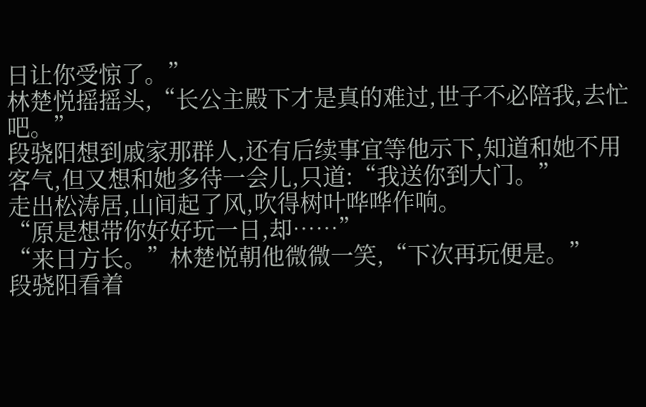日让你受惊了。”
林楚悦摇摇头,“长公主殿下才是真的难过,世子不必陪我,去忙吧。”
段骁阳想到戚家那群人,还有后续事宜等他示下,知道和她不用客气,但又想和她多待一会儿,只道:“我送你到大门。”
走出松涛居,山间起了风,吹得树叶哗哗作响。
“原是想带你好好玩一日,却……”
“来日方长。”林楚悦朝他微微一笑,“下次再玩便是。”
段骁阳看着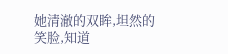她清澈的双眸,坦然的笑脸,知道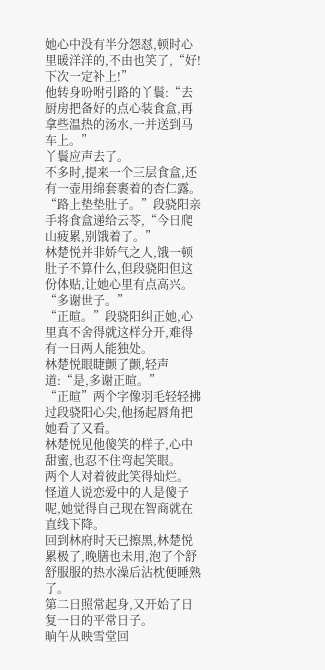她心中没有半分怨怼,顿时心里暖洋洋的,不由也笑了,“好!下次一定补上!”
他转身吩咐引路的丫鬟:“去厨房把备好的点心装食盒,再拿些温热的汤水,一并送到马车上。”
丫鬟应声去了。
不多时,提来一个三层食盒,还有一壶用绵套裹着的杏仁露。
“路上垫垫肚子。”段骁阳亲手将食盒递给云苓,“今日爬山疲累,别饿着了。”
林楚悦并非娇气之人,饿一顿肚子不算什么,但段骁阳但这份体贴,让她心里有点高兴。
“多谢世子。”
“正暄。”段骁阳纠正她,心里真不舍得就这样分开,难得有一日两人能独处。
林楚悦眼睫颤了颤,轻声道:“是,多谢正暄。”
“正暄”两个字像羽毛轻轻拂过段骁阳心尖,他扬起唇角把她看了又看。
林楚悦见他傻笑的样子,心中甜蜜,也忍不住弯起笑眼。
两个人对着彼此笑得灿烂。
怪道人说恋爱中的人是傻子呢,她觉得自己现在智商就在直线下降。
回到林府时天已擦黑,林楚悦累极了,晚膳也未用,泡了个舒舒服服的热水澡后沾枕便睡熟了。
第二日照常起身,又开始了日复一日的平常日子。
晌午从映雪堂回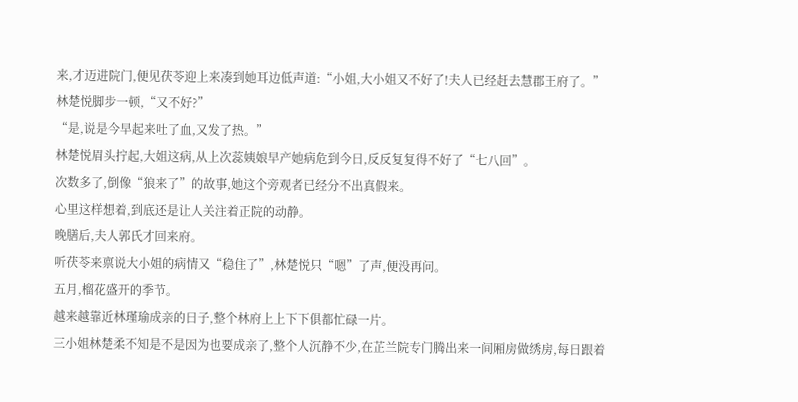来,才迈进院门,便见茯苓迎上来凑到她耳边低声道:“小姐,大小姐又不好了!夫人已经赶去慧郡王府了。”
林楚悦脚步一顿,“又不好?”
“是,说是今早起来吐了血,又发了热。”
林楚悦眉头拧起,大姐这病,从上次蕊姨娘早产她病危到今日,反反复复得不好了“七八回”。
次数多了,倒像“狼来了”的故事,她这个旁观者已经分不出真假来。
心里这样想着,到底还是让人关注着正院的动静。
晚膳后,夫人郭氏才回来府。
听茯苓来禀说大小姐的病情又“稳住了”,林楚悦只“嗯”了声,便没再问。
五月,榴花盛开的季节。
越来越靠近林瑾瑜成亲的日子,整个林府上上下下俱都忙碌一片。
三小姐林楚柔不知是不是因为也要成亲了,整个人沉静不少,在芷兰院专门腾出来一间厢房做绣房,每日跟着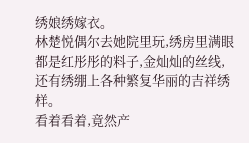绣娘绣嫁衣。
林楚悦偶尔去她院里玩,绣房里满眼都是红彤彤的料子,金灿灿的丝线,还有绣绷上各种繁复华丽的吉祥绣样。
看着看着,竟然产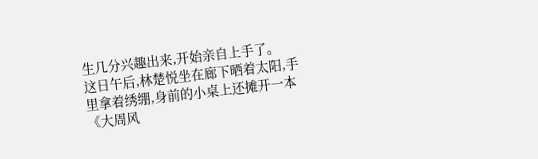生几分兴趣出来,开始亲自上手了。
这日午后,林楚悦坐在廊下晒着太阳,手里拿着绣绷,身前的小桌上还摊开一本《大周风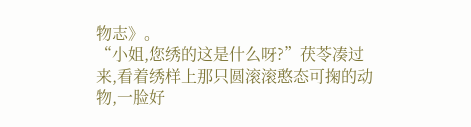物志》。
“小姐,您绣的这是什么呀?”茯苓凑过来,看着绣样上那只圆滚滚憨态可掬的动物,一脸好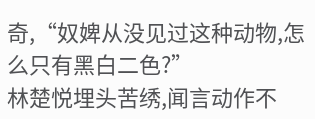奇,“奴婢从没见过这种动物,怎么只有黑白二色?”
林楚悦埋头苦绣,闻言动作不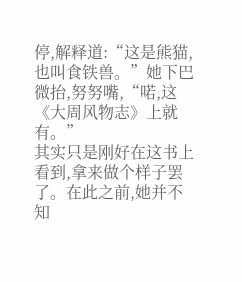停,解释道:“这是熊猫,也叫食铁兽。”她下巴微抬,努努嘴,“喏,这《大周风物志》上就有。”
其实只是刚好在这书上看到,拿来做个样子罢了。在此之前,她并不知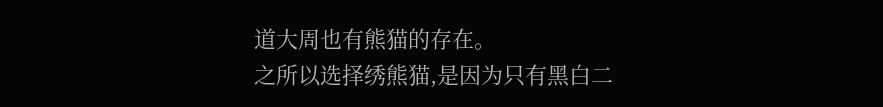道大周也有熊猫的存在。
之所以选择绣熊猫,是因为只有黑白二